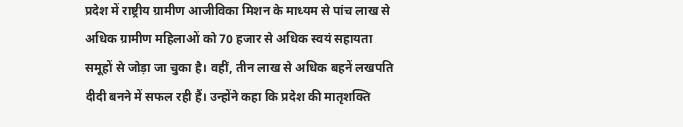प्रदेश में राष्ट्रीय ग्रामीण आजीविका मिशन के माध्यम से पांच लाख से अधिक ग्रामीण महिलाओं को 70 हजार से अधिक स्वयं सहायता समूहों से जोड़ा जा चुका है। वहीं, तीन लाख से अधिक बहनें लखपति दीदी बनने में सफल रही हैं। उन्होंने कहा कि प्रदेश की मातृशक्ति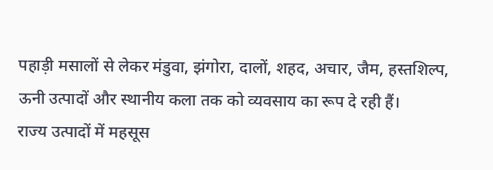पहाड़ी मसालों से लेकर मंडुवा, झंगोरा, दालों, शहद, अचार, जैम, हस्तशिल्प, ऊनी उत्पादों और स्थानीय कला तक को व्यवसाय का रूप दे रही हैं।
राज्य उत्पादों में महसूस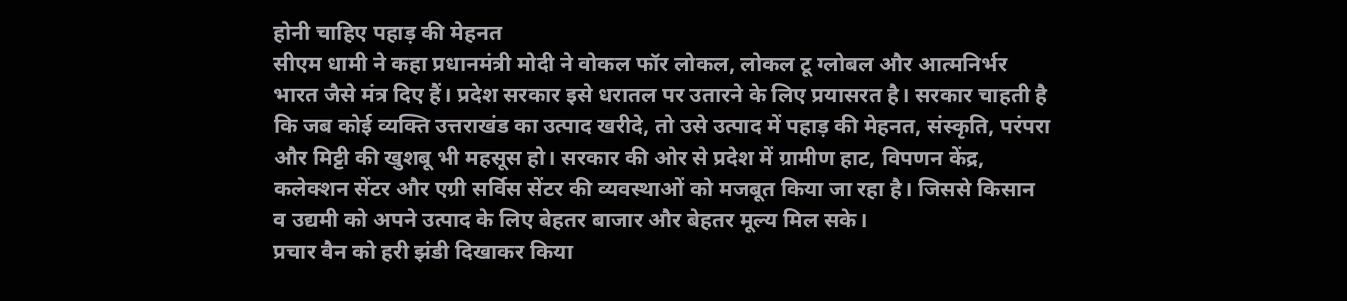होनी चाहिए पहाड़ की मेहनत
सीएम धामी ने कहा प्रधानमंत्री मोदी ने वोकल फॉर लोकल, लोकल टू ग्लोबल और आत्मनिर्भर भारत जैसे मंत्र दिए हैं। प्रदेश सरकार इसे धरातल पर उतारने के लिए प्रयासरत है। सरकार चाहती है कि जब कोई व्यक्ति उत्तराखंड का उत्पाद खरीदे, तो उसे उत्पाद में पहाड़ की मेहनत, संस्कृति, परंपरा और मिट्टी की खुशबू भी महसूस हो। सरकार की ओर से प्रदेश में ग्रामीण हाट, विपणन केंद्र, कलेक्शन सेंटर और एग्री सर्विस सेंटर की व्यवस्थाओं को मजबूत किया जा रहा है। जिससे किसान व उद्यमी को अपने उत्पाद के लिए बेहतर बाजार और बेहतर मूल्य मिल सके।
प्रचार वैन को हरी झंडी दिखाकर किया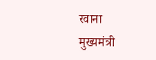रवाना
मुख्यमंत्री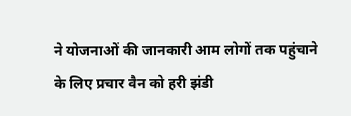ने योजनाओं की जानकारी आम लोगों तक पहुंचाने के लिए प्रचार वैन को हरी झंडी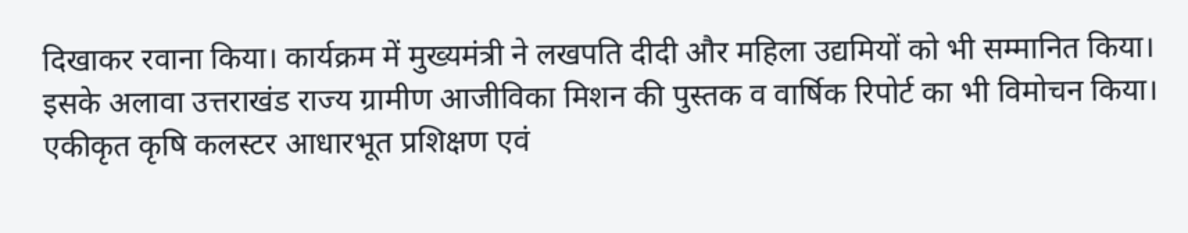दिखाकर रवाना किया। कार्यक्रम में मुख्यमंत्री ने लखपति दीदी और महिला उद्यमियों को भी सम्मानित किया। इसके अलावा उत्तराखंड राज्य ग्रामीण आजीविका मिशन की पुस्तक व वार्षिक रिपोर्ट का भी विमोचन किया। एकीकृत कृषि कलस्टर आधारभूत प्रशिक्षण एवं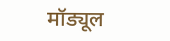मॉड्यूल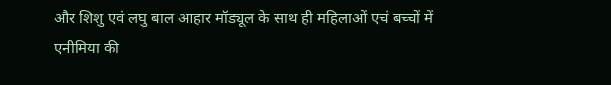और शिशु एवं लघु बाल आहार मॉड्यूल के साथ ही महिलाओं एचं बच्चों में एनीमिया की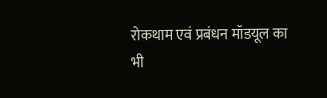रोकथाम एवं प्रबंधन मॉडयूल का भी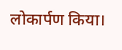लोकार्पण किया।